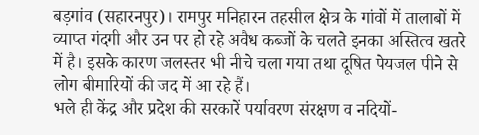बड़गांव (सहारनपुर)। रामपुर मनिहारन तहसील क्षेत्र के गांवों में तालाबों में व्याप्त गंदगी और उन पर हो रहे अवैध कब्जों के चलते इनका अस्तित्व खतरे में है। इसके कारण जलस्तर भी नीचे चला गया तथा दूषित पेयजल पीने से लोग बीमारियों की जद में आ रहे हैं।
भले ही केंद्र और प्रदेश की सरकारें पर्यावरण संरक्षण व नदियों-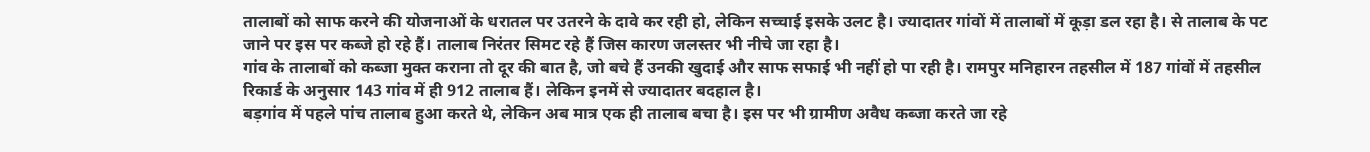तालाबों को साफ करने की योजनाओं के धरातल पर उतरने के दावे कर रही हो, लेकिन सच्चाई इसके उलट है। ज्यादातर गांवों में तालाबों में कूड़ा डल रहा है। से तालाब के पट जाने पर इस पर कब्जे हो रहे हैं। तालाब निरंतर सिमट रहे हैं जिस कारण जलस्तर भी नीचे जा रहा है।
गांव के तालाबों को कब्जा मुक्त कराना तो दूर की बात है, जो बचे हैं उनकी खुदाई और साफ सफाई भी नहीं हो पा रही है। रामपुर मनिहारन तहसील में 187 गांवों में तहसील रिकार्ड के अनुसार 143 गांव में ही 912 तालाब हैं। लेकिन इनमें से ज्यादातर बदहाल है।
बड़गांव में पहले पांच तालाब हुआ करते थे, लेकिन अब मात्र एक ही तालाब बचा है। इस पर भी ग्रामीण अवैध कब्जा करते जा रहे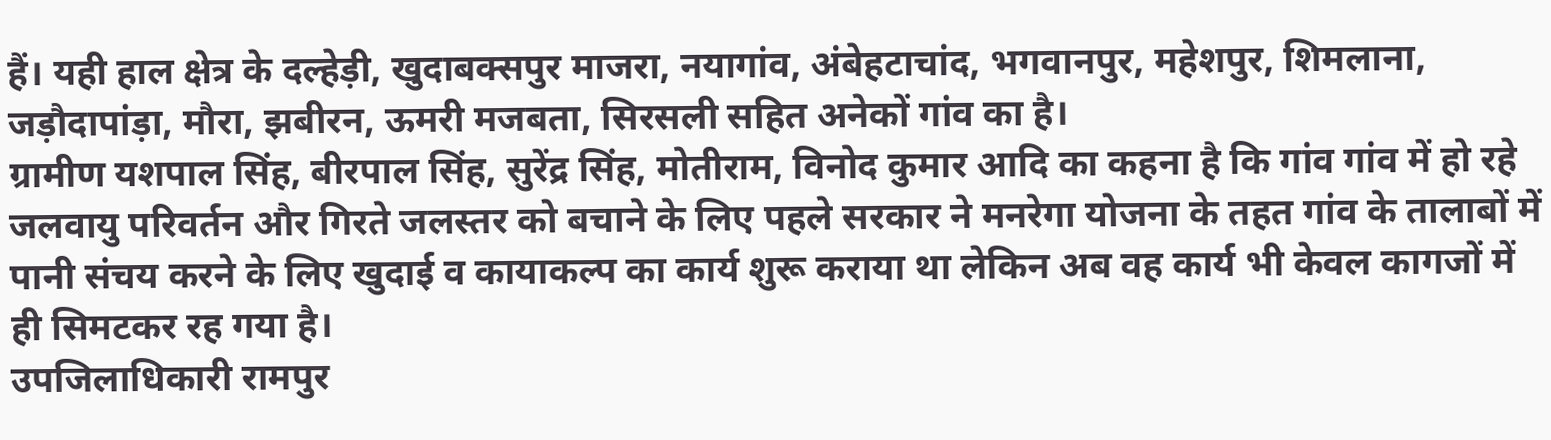हैं। यही हाल क्षेत्र के दल्हेड़ी, खुदाबक्सपुर माजरा, नयागांव, अंबेहटाचांद, भगवानपुर, महेशपुर, शिमलाना, जड़ौदापांड़ा, मौरा, झबीरन, ऊमरी मजबता, सिरसली सहित अनेकों गांव का है।
ग्रामीण यशपाल सिंह, बीरपाल सिंह, सुरेंद्र सिंह, मोतीराम, विनोद कुमार आदि का कहना है कि गांव गांव में हो रहे जलवायु परिवर्तन और गिरते जलस्तर को बचाने के लिए पहले सरकार ने मनरेगा योजना के तहत गांव के तालाबों में पानी संचय करने के लिए खुदाई व कायाकल्प का कार्य शुरू कराया था लेकिन अब वह कार्य भी केवल कागजों में ही सिमटकर रह गया है।
उपजिलाधिकारी रामपुर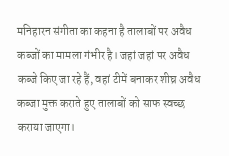मनिहारन संगीता का कहना है तालाबों पर अवैध कब्जों का मामला गंभीर है। जहां जहां पर अवैध कब्जे किए जा रहे हैं, वहां टीमें बनाकर शीघ्र अवैध कब्जा मुक्त कराते हुए तालाबों को साफ स्वच्छ कराया जाएगा।